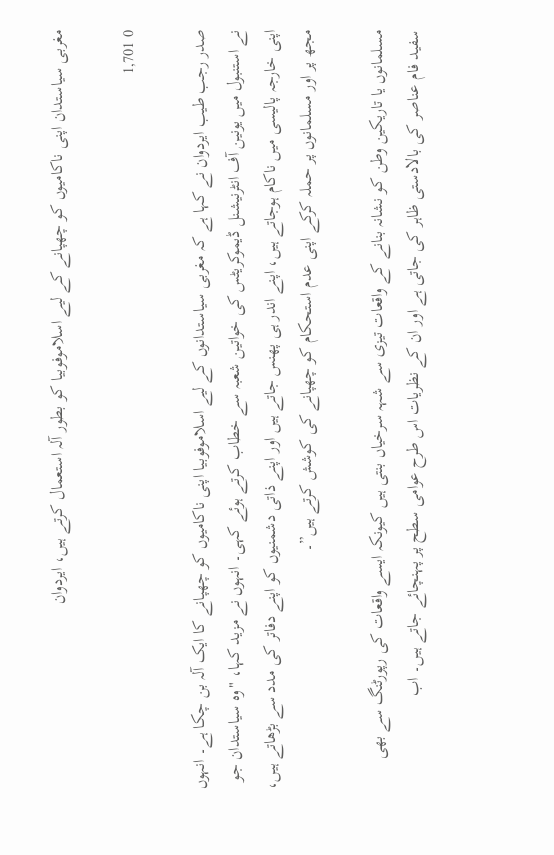مغربی سیاستدان اپنی ناکامیوں کو چھپانے کے لیے اسلاموفوبیا کو بطور آلہ استعمال کرتے ہیں، ایردوان

0 1,701

صدر رجب طیب ایردوان نے کہا ہے کہ مغربی سیاستدانوں کے لیے اسلاموفوبیا اپنی ناکامیوں کو چھپانے کا ایک آلہ بن چکا ہے۔ انہوں نے استنبول میں یونین آف انٹرنیشنل ڈیموکریٹس کی خواتین شعبہ سے خطاب کرتے ہوئے کہی۔ انہوں نے مزید کہا، "وہ سیاستدان جو اپنی خارجہ پالیسی میں ناکام ہوجاتے ہیں، اپنے اندر ہی پھنس جاتے ہیں اور اپنے ذاتی دشمنیوں کو اپنے دفاتر کی مدد سے بڑھاتے ہیں، مجھ پر اور مسلمانوں پر حملہ کرکے اپنی عدم استحکام کو چھپانے کی کوشش کرتے ہیں”۔

مسلمانوں یا تاریکین وطن کو نشانہ بنانے کے واقعات تیزی سے شہہ سرخیاں بنتی ہیں کیونکہ ایسے واقعات کی رپورٹنگ سے بھی سفید فام عناصر کی بالادستی ظاہر کی جاتی ہے اور ان کے نظریات اس طرح عوامی سطح پر پہنچائے جاتے ہیں۔ اب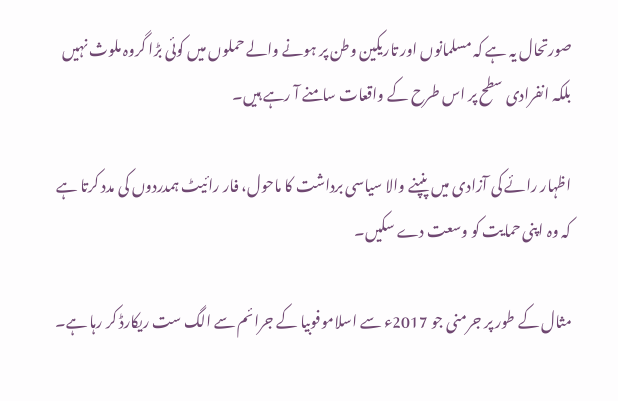صورتحال یہ ہے کہ مسلمانوں اور تاریکین وطن پر ہونے والے حملوں میں کوئی بڑا گروہ ملوث نہیں بلکہ انفرادی سطح پر اس طرح کے واقعات سامنے آ رہے ہیں۔

اظہار رائے کی آزادی میں پنپنے والا سیاسی برداشت کا ماحول، فار رائیٹ ہمدردوں کی مدد کرتا ہے کہ وہ اپنی حمایت کو وسعت دے سکیں۔

مثال کے طور پر جرمنی جو 2017ء سے اسلاموفوبیا کے جرائم سے الگ ست ریکارڈ کر رہا ہے۔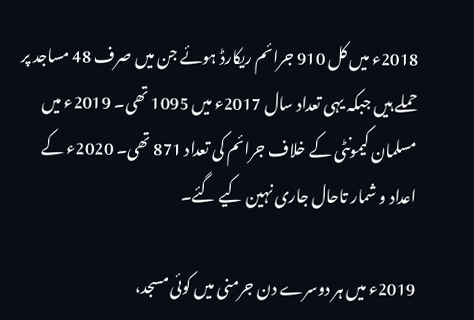2018ء میں کل 910 جرائم ریکارڈ ہوئے جن میں صرف 48 مساجد پر حملے ہیں جبکہ یہی تعداد سال 2017ء میں 1095 تھی۔ 2019ء میں مسلمان کیمونٹی کے خلاف جرائم کی تعداد 871 تھی۔ 2020ء کے اعداد و شمار تاحال جاری نہین کیے گئے۔

2019ء میں ہر دوسرے دن جرمنی میں کوئی مسجد،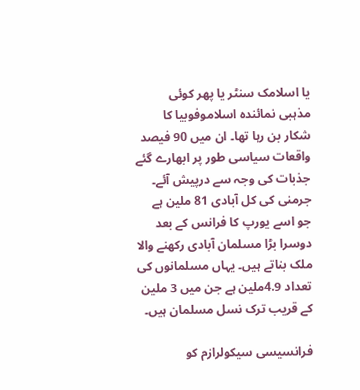یا اسلامک سنٹر یا پھر کوئی مذہبی نمائندہ اسلاموفوبیا کا شکار بن رہا تھا۔ ان میں 90 فیصد واقعات سیاسی طور پر ابھارے گئے جذبات کی وجہ سے درپیش آئے۔ جرمنی کی کل آبادی 81 ملین ہے جو اسے یورپ کا فرانس کے بعد دوسرا بڑا مسلمان آبادی رکھنے والا ملک بناتے ہیں۔ یہاں مسلمانوں کی تعداد 4.9ملین ہے جن میں 3 ملین کے قریب ترک نسل مسلمان ہیں۔

فرانسیسی سیکولرازم کو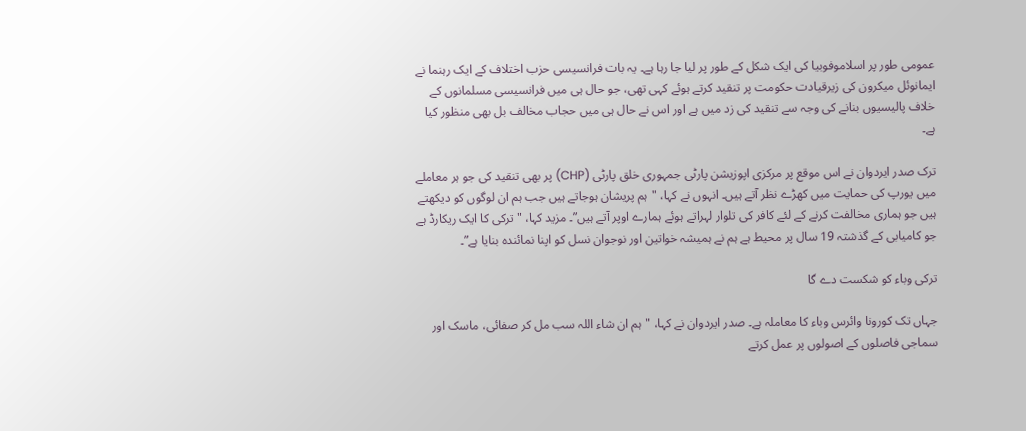عمومی طور پر اسلاموفوبیا کی ایک شکل کے طور پر لیا جا رہا ہے۔ یہ بات فرانسیسی حزب اختلاف کے ایک رہنما نے ایمانوئل میکرون کی زیرقیادت حکومت پر تنقید کرتے ہوئے کہی تھی، جو حال ہی میں فرانسیسی مسلمانوں کے خلاف پالیسیوں بنانے کی وجہ سے تنقید کی زد میں ہے اور اس نے حال ہی میں حجاب مخالف بل بھی منظور کیا ہے۔

ترک صدر ایردوان نے اس موقع پر مرکزی اپوزیشن پارٹی جمہوری خلق پارٹی (CHP) پر بھی تنقید کی جو ہر معاملے میں یورپ کی حمایت میں کھڑے نظر آتے ہیں۔ انہوں نے کہا، "ہم پریشان ہوجاتے ہیں جب ہم ان لوگوں کو دیکھتے ہیں جو ہماری مخالفت کرنے کے لئے کافر کی تلوار لہراتے ہوئے ہمارے اوپر آتے ہیں”۔ مزید کہا، "ترکی کا ایک ریکارڈ ہے جو کامیابی کے گذشتہ 19 سال پر محیط ہے ہم نے ہمیشہ خواتین اور نوجوان نسل کو اپنا نمائندہ بنایا ہے”۔

ترکی وباء کو شکست دے گا

جہاں تک کورونا وائرس وباء کا معاملہ ہے۔ صدر ایردوان نے کہا، "ہم ان شاء اللہ سب مل کر صفائی، ماسک اور سماجی فاصلوں کے اصولوں پر عمل کرتے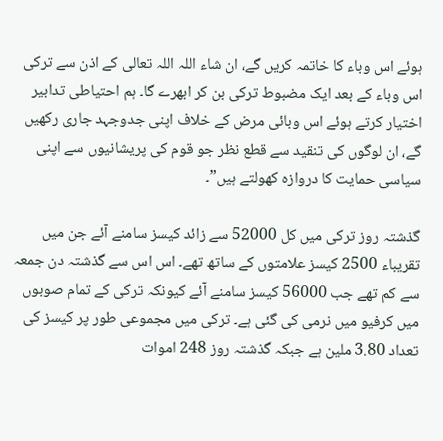ہوئے اس وباء کا خاتمہ کریں گے، ان شاء اللہ اللہ تعالی کے اذن سے ترکی اس وباء کے بعد ایک مضبوط ترکی بن کر ابھرے گا۔ ہم احتیاطی تدابیر اختیار کرتے ہوئے اس وبائی مرض کے خلاف اپنی جدوجہد جاری رکھیں گے، ان لوگوں کی تنقید سے قطع نظر جو قوم کی پریشانیوں سے اپنی سیاسی حمایت کا دروازہ کھولتے ہیں”۔

گذشتہ روز ترکی میں کل 52000 سے زائد کیسز سامنے آئے جن میں تقریباء 2500 کیسز علامتوں کے ساتھ تھے۔ اس اس سے گذشتہ دن جمعہ سے کم تھے جب 56000 کیسز سامنے آئے کیونکہ ترکی کے تمام صوبوں میں کرفیو میں نرمی کی گئی ہے۔ ترکی میں مجموعی طور پر کیسز کی تعداد 3.80 ملین ہے جبکہ گذشتہ روز 248 اموات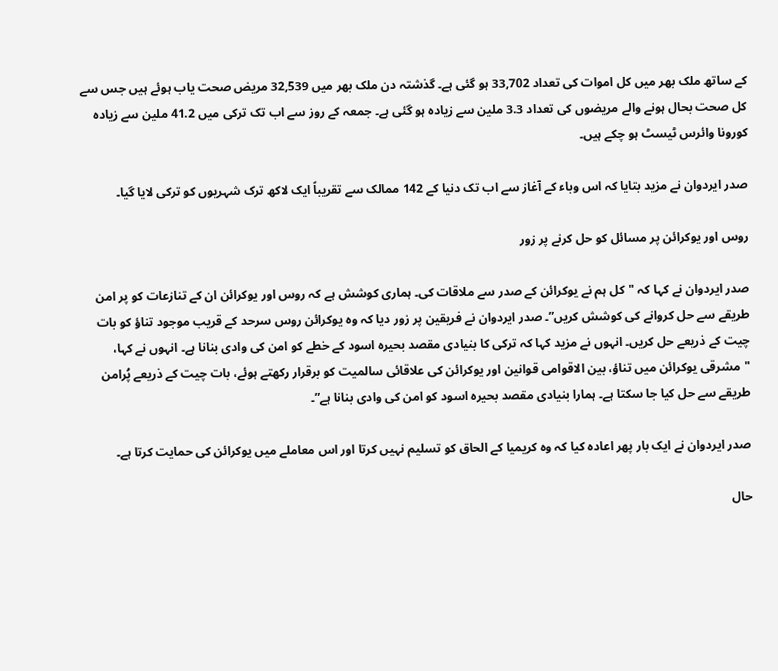کے ساتھ ملک بھر میں کل اموات کی تعداد 33,702 ہو گئی ہے۔ گذشتہ دن ملک بھر میں 32,539 مریض صحت یاب ہوئے ہیں جس سے کل صحت بحال ہونے والے مریضوں کی تعداد 3.3 ملین سے زیادہ ہو گئی ہے۔ جمعہ کے روز سے اب تک ترکی میں 41.2 ملین سے زیادہ کورونا وائرس ٹیسٹ ہو چکے ہیں۔

صدر ایردوان نے مزید بتایا کہ اس وباء کے آغاز سے اب تک دنیا کے 142 ممالک سے تقریباً ایک لاکھ ترک شہریوں کو ترکی لایا گیا۔

روس اور یوکرائن پر مسائل کو حل کرنے پر زور

صدر ایردوان نے کہا کہ "کل ہم نے یوکرائن کے صدر سے ملاقات کی۔ ہماری کوشش ہے کہ روس اور یوکرائن ان کے تنازعات کو پر امن طریقے سے حل کروانے کی کوشش کریں”۔ صدر ایردوان نے فریقین پر زور دیا کہ وہ یوکرائن روس سرحد کے قریب موجود تناؤ کو بات چیت کے ذریعے حل کریں۔ انہوں نے مزید کہا کہ ترکی کا بنیادی مقصد بحیرہ اسود کے خطے کو امن کی وادی بنانا ہے۔ انہوں نے کہا، "مشرقی یوکرائن میں تناؤ، بین الاقوامی قوانین اور یوکرائن کی علاقائی سالمیت کو برقرار رکھتے ہوئے، بات چیت کے ذریعے پُرامن طریقے سے حل کیا جا سکتا ہے۔ ہمارا بنیادی مقصد بحیرہ اسود کو امن کی وادی بنانا ہے”۔

صدر ایردوان نے ایک بار پھر اعادہ کیا کہ وہ کریمیا کے الحاق کو تسلیم نہیں کرتا اور اس معاملے میں یوکرائن کی حمایت کرتا ہے۔

حال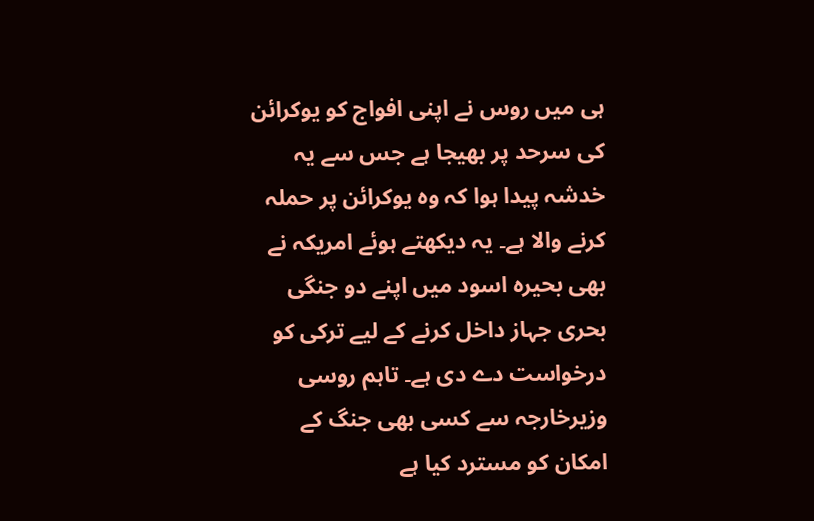ہی میں روس نے اپنی افواج کو یوکرائن کی سرحد پر بھیجا ہے جس سے یہ خدشہ پیدا ہوا کہ وہ یوکرائن پر حملہ کرنے والا ہے۔ یہ دیکھتے ہوئے امریکہ نے بھی بحیرہ اسود میں اپنے دو جنگی بحری جہاز داخل کرنے کے لیے ترکی کو درخواست دے دی ہے۔ تاہم روسی وزیرخارجہ سے کسی بھی جنگ کے امکان کو مسترد کیا ہے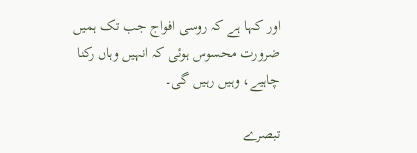اور کہا ہے کہ روسی افواج جب تک ہمیں ضرورت محسوس ہوئی کہ انہیں وہاں رکنا چاہیے، وہیں رہیں گی۔

تبصرے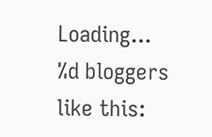Loading...
%d bloggers like this: